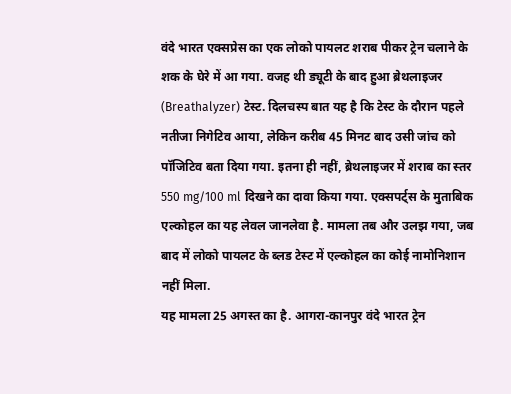वंदे भारत एक्सप्रेस का एक लोको पायलट शराब पीकर ट्रेन चलाने के शक के घेरे में आ गया. वजह थी ड्यूटी के बाद हुआ ब्रेथलाइजर (Breathalyzer) टेस्ट. दिलचस्प बात यह है कि टेस्ट के दौरान पहले नतीजा निगेटिव आया, लेकिन करीब 45 मिनट बाद उसी जांच को पॉजिटिव बता दिया गया. इतना ही नहीं, ब्रेथलाइजर में शराब का स्तर 550 mg/100 ml दिखने का दावा किया गया. एक्सपर्ट्स के मुताबिक एल्कोहल का यह लेवल जानलेवा है. मामला तब और उलझ गया, जब बाद में लोको पायलट के ब्लड टेस्ट में एल्कोहल का कोई नामोनिशान नहीं मिला.
यह मामला 25 अगस्त का है. आगरा-कानपुर वंदे भारत ट्रेन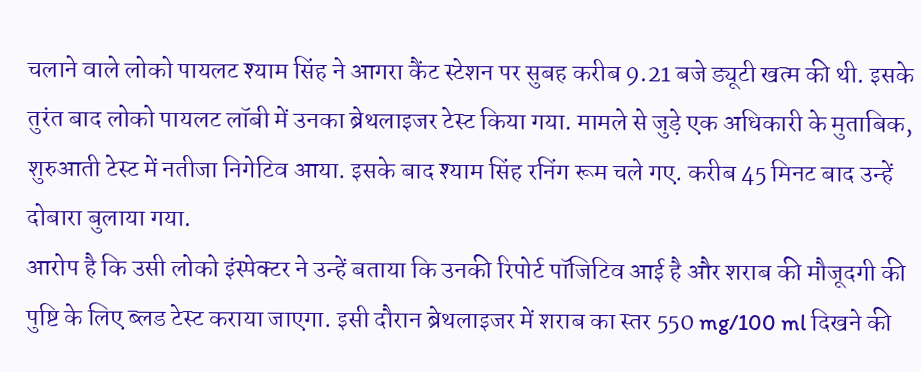चलाने वाले लोको पायलट श्याम सिंह ने आगरा कैंट स्टेशन पर सुबह करीब 9.21 बजे ड्यूटी खत्म की थी. इसके तुरंत बाद लोको पायलट लॉबी में उनका ब्रेथलाइजर टेस्ट किया गया. मामले से जुड़े एक अधिकारी के मुताबिक, शुरुआती टेस्ट में नतीजा निगेटिव आया. इसके बाद श्याम सिंह रनिंग रूम चले गए. करीब 45 मिनट बाद उन्हें दोबारा बुलाया गया.
आरोप है कि उसी लोको इंस्पेक्टर ने उन्हें बताया कि उनकी रिपोर्ट पॉजिटिव आई है और शराब की मौजूदगी की पुष्टि के लिए ब्लड टेस्ट कराया जाएगा. इसी दौरान ब्रेथलाइजर में शराब का स्तर 550 mg/100 ml दिखने की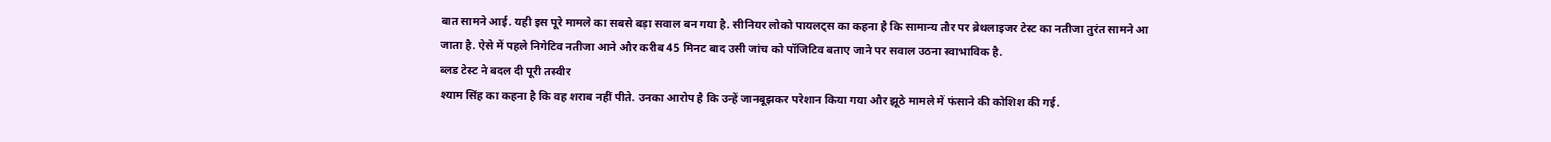बात सामने आई. यही इस पूरे मामले का सबसे बड़ा सवाल बन गया है. सीनियर लोको पायलट्स का कहना है कि सामान्य तौर पर ब्रेथलाइजर टेस्ट का नतीजा तुरंत सामने आ जाता है. ऐसे में पहले निगेटिव नतीजा आने और करीब 45 मिनट बाद उसी जांच को पॉजिटिव बताए जाने पर सवाल उठना स्वाभाविक है.
ब्लड टेस्ट ने बदल दी पूरी तस्वीर
श्याम सिंह का कहना है कि वह शराब नहीं पीते. उनका आरोप है कि उन्हें जानबूझकर परेशान किया गया और झूठे मामले में फंसाने की कोशिश की गई.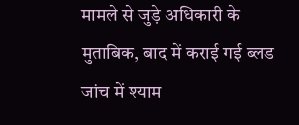मामले से जुड़े अधिकारी के मुताबिक, बाद में कराई गई ब्लड जांच में श्याम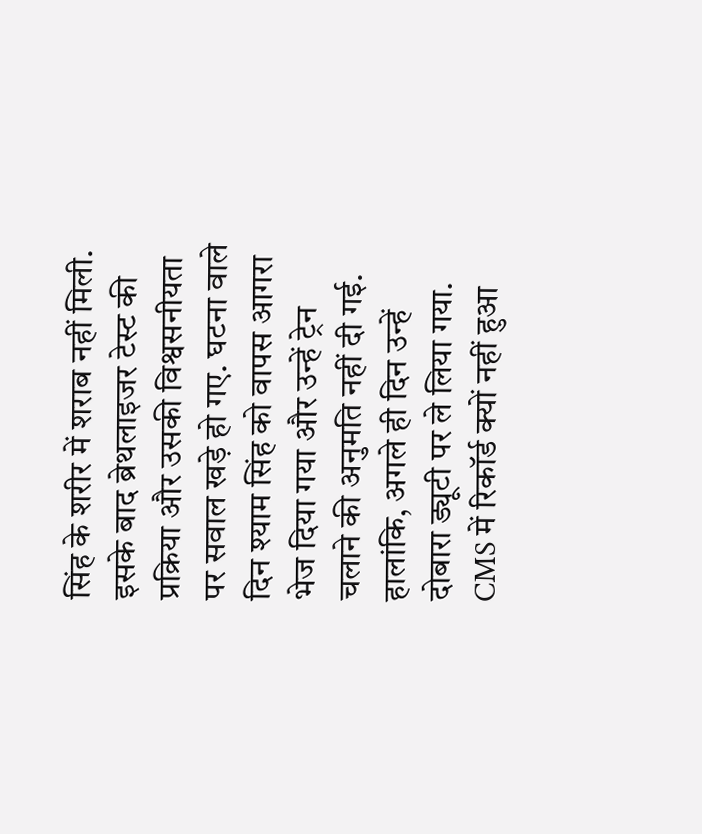सिंह के शरीर में शराब नहीं मिली. इसके बाद ब्रेथलाइजर टेस्ट की प्रक्रिया और उसकी विश्वसनीयता पर सवाल खड़े हो गए. घटना वाले दिन श्याम सिंह को वापस आगरा भेज दिया गया और उन्हें ट्रेन चलाने की अनुमति नहीं दी गई. हालांकि, अगले ही दिन उन्हें दोबारा ड्यूटी पर ले लिया गया.
CMS में रिकॉर्ड क्यों नहीं हुआ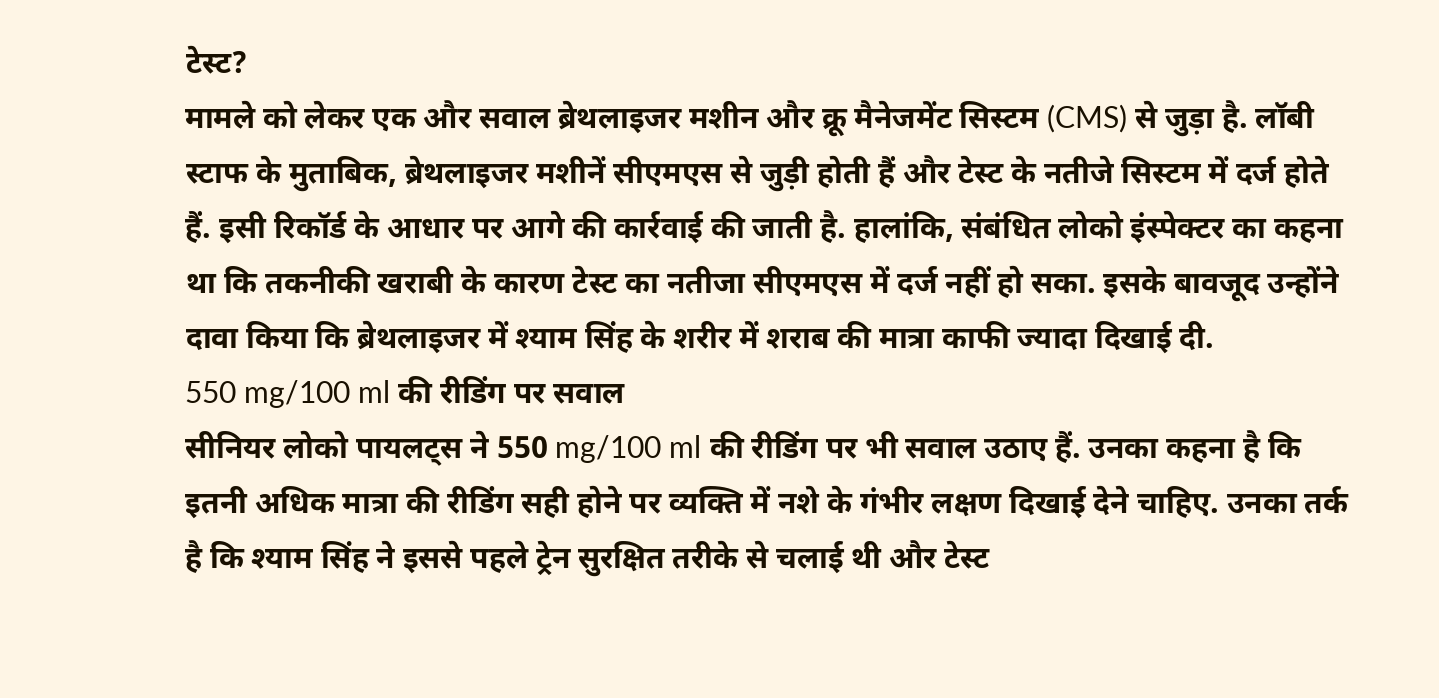टेस्ट?
मामले को लेकर एक और सवाल ब्रेथलाइजर मशीन और क्रू मैनेजमेंट सिस्टम (CMS) से जुड़ा है. लॉबी स्टाफ के मुताबिक, ब्रेथलाइजर मशीनें सीएमएस से जुड़ी होती हैं और टेस्ट के नतीजे सिस्टम में दर्ज होते हैं. इसी रिकॉर्ड के आधार पर आगे की कार्रवाई की जाती है. हालांकि, संबंधित लोको इंस्पेक्टर का कहना था कि तकनीकी खराबी के कारण टेस्ट का नतीजा सीएमएस में दर्ज नहीं हो सका. इसके बावजूद उन्होंने दावा किया कि ब्रेथलाइजर में श्याम सिंह के शरीर में शराब की मात्रा काफी ज्यादा दिखाई दी.
550 mg/100 ml की रीडिंग पर सवाल
सीनियर लोको पायलट्स ने 550 mg/100 ml की रीडिंग पर भी सवाल उठाए हैं. उनका कहना है कि इतनी अधिक मात्रा की रीडिंग सही होने पर व्यक्ति में नशे के गंभीर लक्षण दिखाई देने चाहिए. उनका तर्क है कि श्याम सिंह ने इससे पहले ट्रेन सुरक्षित तरीके से चलाई थी और टेस्ट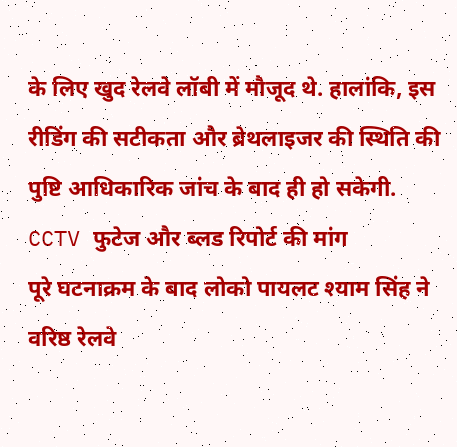के लिए खुद रेलवे लॉबी में मौजूद थे. हालांकि, इस रीडिंग की सटीकता और ब्रेथलाइजर की स्थिति की पुष्टि आधिकारिक जांच के बाद ही हो सकेगी.
CCTV फुटेज और ब्लड रिपोर्ट की मांग
पूरे घटनाक्रम के बाद लोको पायलट श्याम सिंह ने वरिष्ठ रेलवे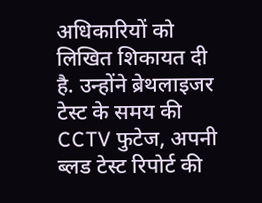अधिकारियों को लिखित शिकायत दी है. उन्होंने ब्रेथलाइजर टेस्ट के समय की CCTV फुटेज, अपनी ब्लड टेस्ट रिपोर्ट की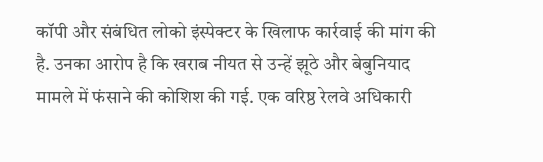कॉपी और संबंधित लोको इंस्पेक्टर के खिलाफ कार्रवाई की मांग की है. उनका आरोप है कि खराब नीयत से उन्हें झूठे और बेबुनियाद मामले में फंसाने की कोशिश की गई. एक वरिष्ठ रेलवे अधिकारी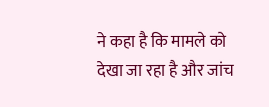ने कहा है कि मामले को देखा जा रहा है और जांच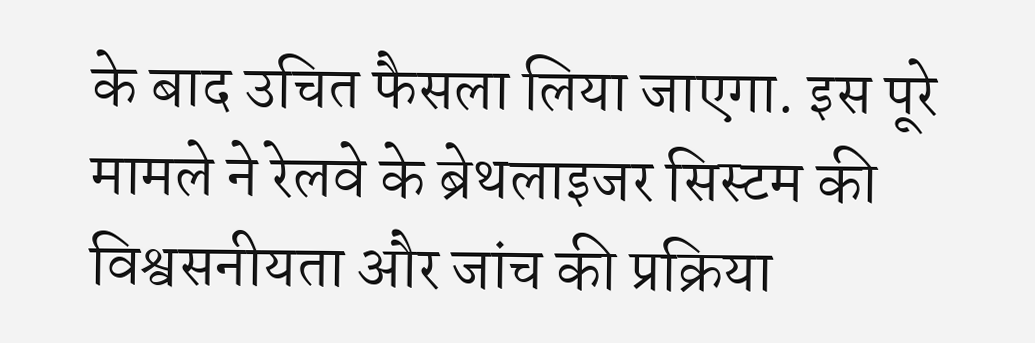के बाद उचित फैसला लिया जाएगा. इस पूरे मामले ने रेलवे के ब्रेथलाइजर सिस्टम की विश्वसनीयता और जांच की प्रक्रिया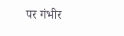पर गंभीर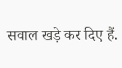सवाल खड़े कर दिए हैं.